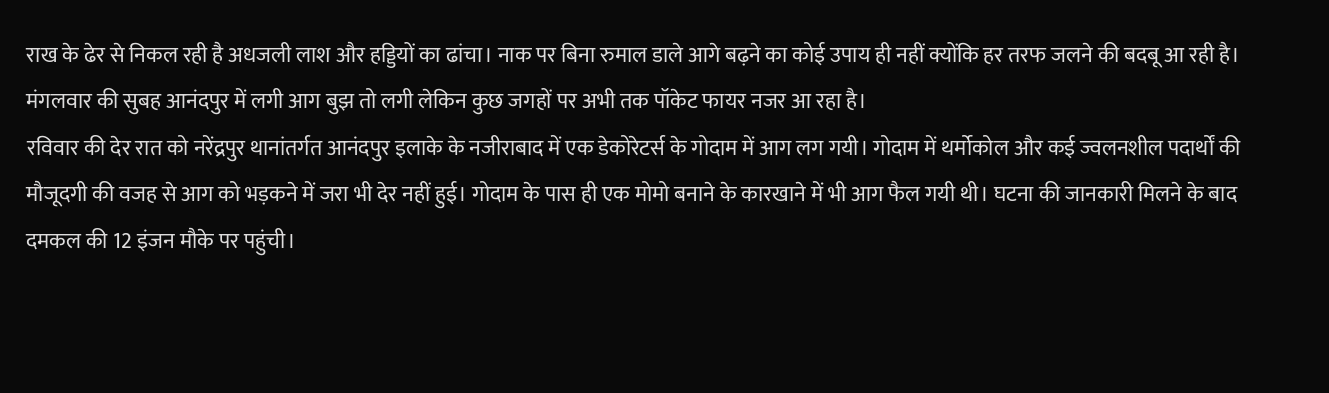राख के ढेर से निकल रही है अधजली लाश और हड्डियों का ढांचा। नाक पर बिना रुमाल डाले आगे बढ़ने का कोई उपाय ही नहीं क्योंकि हर तरफ जलने की बदबू आ रही है। मंगलवार की सुबह आनंदपुर में लगी आग बुझ तो लगी लेकिन कुछ जगहों पर अभी तक पॉकेट फायर नजर आ रहा है।
रविवार की देर रात को नरेंद्रपुर थानांतर्गत आनंदपुर इलाके के नजीराबाद में एक डेकोरेटर्स के गोदाम में आग लग गयी। गोदाम में थर्मोकोल और कई ज्वलनशील पदार्थों की मौजूदगी की वजह से आग को भड़कने में जरा भी देर नहीं हुई। गोदाम के पास ही एक मोमो बनाने के कारखाने में भी आग फैल गयी थी। घटना की जानकारी मिलने के बाद दमकल की 12 इंजन मौके पर पहुंची।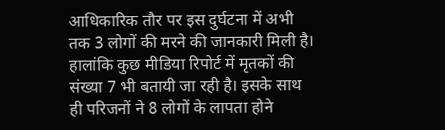आधिकारिक तौर पर इस दुर्घटना में अभी तक 3 लोगों की मरने की जानकारी मिली है। हालांकि कुछ मीडिया रिपोर्ट में मृतकों की संख्या 7 भी बतायी जा रही है। इसके साथ ही परिजनों ने 8 लोगों के लापता होने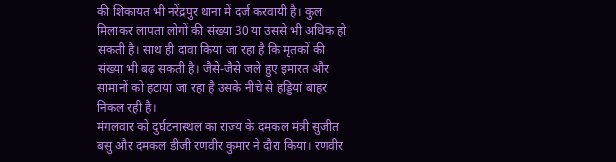की शिकायत भी नरेंद्रपुर थाना में दर्ज करवायी है। कुल मिलाकर लापता लोगों की संख्या 30 या उससे भी अधिक हो सकती है। साथ ही दावा किया जा रहा है कि मृतकों की संख्या भी बढ़ सकती है। जैसे-जैसे जले हुए इमारत और सामानों को हटाया जा रहा है उसके नीचे से हड्डियां बाहर निकल रही है।
मंगलवार को दुर्घटनास्थल का राज्य के दमकल मंत्री सुजीत बसु और दमकल डीजी रणवीर कुमार ने दौरा किया। रणवीर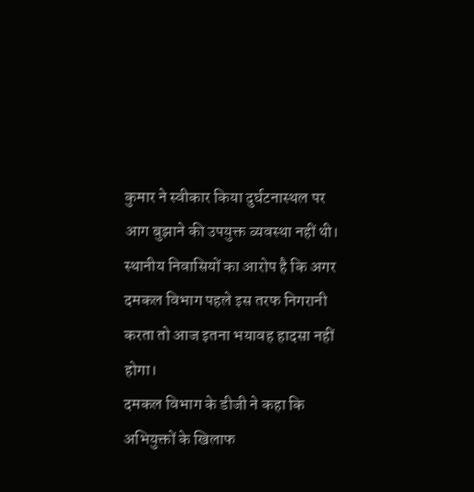कुमार ने स्वीकार किया दुर्घटनास्थल पर आग बुझाने की उपयुक्त व्यवस्था नहीं थी। स्थानीय निवासियों का आरोप है कि अगर दमकल विभाग पहले इस तरफ निगरानी करता तो आज इतना भयावह हादसा नहीं होगा।
दमकल विभाग के डीजी ने कहा कि अभियुक्तों के खिलाफ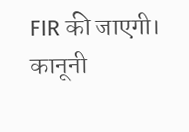FIR की जाएगी। कानूनी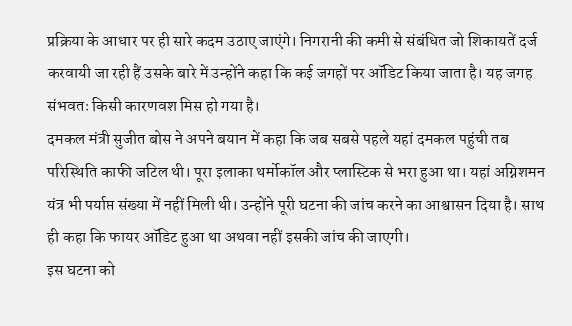प्रक्रिया के आधार पर ही सारे कदम उठाए जाएंगे। निगरानी की कमी से संबंधित जो शिकायतें दर्ज करवायी जा रही हैं उसके बारे में उन्होंने कहा कि कई जगहों पर ऑडिट किया जाता है। यह जगह संभवतः किसी कारणवश मिस हो गया है।
दमकल मंत्री सुजीत बोस ने अपने बयान में कहा कि जब सबसे पहले यहां दमकल पहुंची तब परिस्थिति काफी जटिल थी। पूरा इलाका थर्मोकॉल और प्लास्टिक से भरा हुआ था। यहां अग्निशमन यंत्र भी पर्याप्त संख्या में नहीं मिली थी। उन्होंने पूरी घटना की जांच करने का आश्वासन दिया है। साथ ही कहा कि फायर ऑडिट हुआ था अथवा नहीं इसकी जांच की जाएगी।
इस घटना को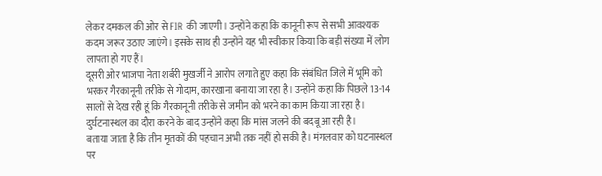लेकर दमकल की ओर से FIR की जाएगी। उन्होंने कहा कि कानूनी रूप से सभी आवश्यक कदम जरूर उठाए जाएंगे। इसके साथ ही उन्होंने यह भी स्वीकार किया कि बड़ी संख्या में लोग लापता हो गए हैं।
दूसरी ओर भाजपा नेता शर्बरी मुखर्जी ने आरोप लगाते हुए कहा कि संबंधित जिले में भूमि को भरकर गैरकानूनी तरीके से गोदाम, कारखाना बनाया जा रहा है। उन्होंने कहा कि पिछले 13-14 सालों से देख रही हूं कि गैरकानूनी तरीके से जमीन को भरने का काम किया जा रहा है। दुर्घटनास्थल का दौरा करने के बाद उन्होंने कहा कि मांस जलने की बदबू आ रही है।
बताया जाता है कि तीन मृतकों की पहचान अभी तक नहीं हो सकी है। मंगलवार को घटनास्थल पर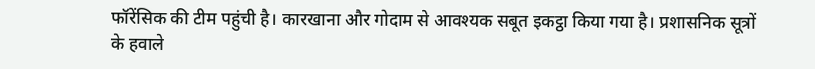फॉरेंसिक की टीम पहुंची है। कारखाना और गोदाम से आवश्यक सबूत इकट्ठा किया गया है। प्रशासनिक सूत्रों के हवाले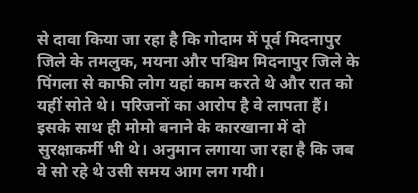से दावा किया जा रहा है कि गोदाम में पूर्व मिदनापुर जिले के तमलुक, मयना और पश्चिम मिदनापुर जिले के पिंगला से काफी लोग यहां काम करते थे और रात को यहीं सोते थे। परिजनों का आरोप है वे लापता हैं। इसके साथ ही मोमो बनाने के कारखाना में दो सुरक्षाकर्मी भी थे। अनुमान लगाया जा रहा है कि जब वे सो रहे थे उसी समय आग लग गयी।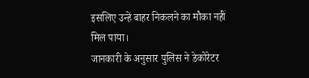इसलिए उन्हें बाहर निकलने का मौका नहीं मिल पाया।
जानकारी के अनुसार पुलिस ने डेकोरेटर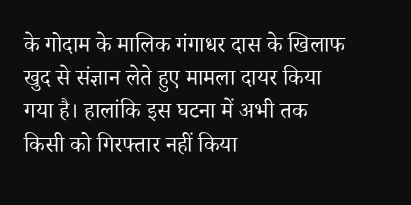के गोदाम के मालिक गंगाधर दास के खिलाफ खुद से संज्ञान लेते हुए मामला दायर किया गया है। हालांकि इस घटना में अभी तक किसी को गिरफ्तार नहीं किया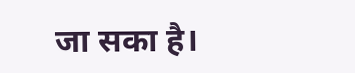जा सका है।